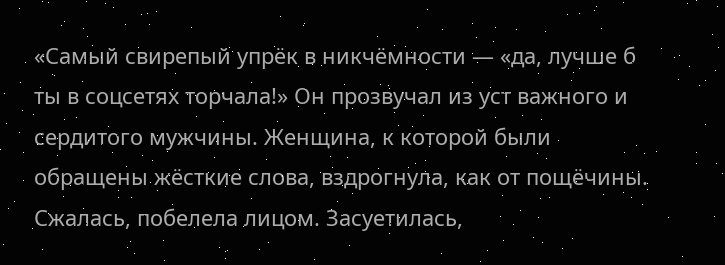«Самый свирепый упрёк в никчёмности — «да, лучше б ты в соцсетях торчала!» Он прозвучал из уст важного и сердитого мужчины. Женщина, к которой были обращены жёсткие слова, вздрогнула, как от пощёчины. Сжалась, побелела лицом. Засуетилась,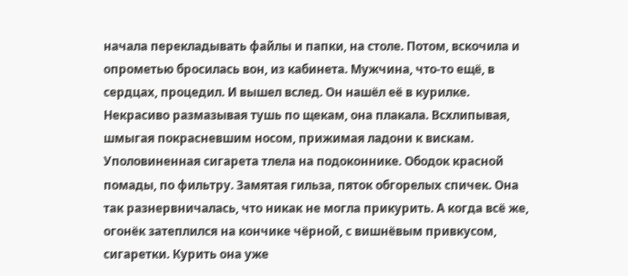начала перекладывать файлы и папки, на столе. Потом, вскочила и опрометью бросилась вон, из кабинета. Мужчина, что-то ещё, в сердцах, процедил. И вышел вслед. Он нашёл её в курилке. Некрасиво размазывая тушь по щекам, она плакала. Всхлипывая, шмыгая покрасневшим носом, прижимая ладони к вискам. Уполовиненная сигарета тлела на подоконнике. Ободок красной помады, по фильтру. Замятая гильза, пяток обгорелых спичек. Она так разнервничалась, что никак не могла прикурить. А когда всё же, огонёк затеплился на кончике чёрной, с вишнёвым привкусом, сигаретки. Курить она уже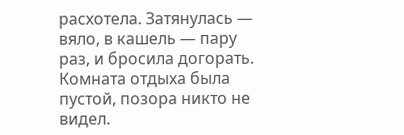расхотела. Затянулась — вяло, в кашель — пару раз, и бросила догорать. Комната отдыха была пустой, позора никто не видел.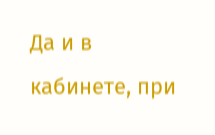Да и в кабинете, при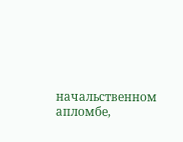начальственном апломбе,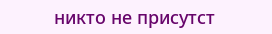никто не присутст